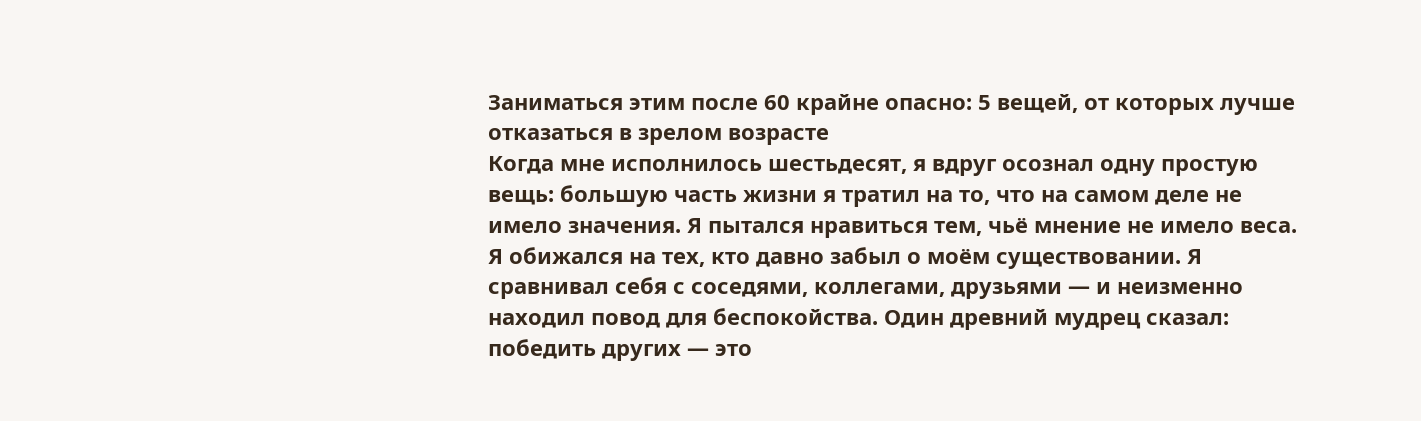Заниматься этим после 60 крайне опасно: 5 вещей, от которых лучше отказаться в зрелом возрасте
Когда мне исполнилось шестьдесят, я вдруг осознал одну простую вещь: большую часть жизни я тратил на то, что на самом деле не имело значения. Я пытался нравиться тем, чьё мнение не имело веса. Я обижался на тех, кто давно забыл о моём существовании. Я сравнивал себя с соседями, коллегами, друзьями — и неизменно находил повод для беспокойства. Один древний мудрец сказал: победить других — это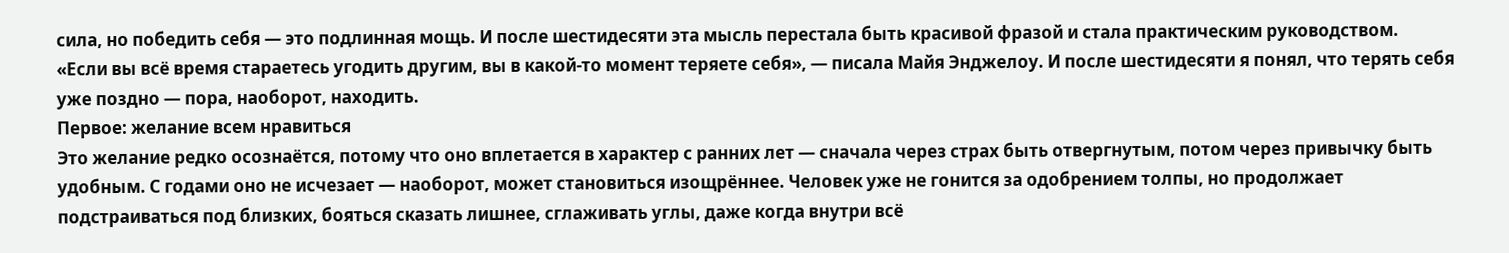сила, но победить себя — это подлинная мощь. И после шестидесяти эта мысль перестала быть красивой фразой и стала практическим руководством.
«Если вы всё время стараетесь угодить другим, вы в какой-то момент теряете себя», — писала Майя Энджелоу. И после шестидесяти я понял, что терять себя уже поздно — пора, наоборот, находить.
Первое: желание всем нравиться
Это желание редко осознаётся, потому что оно вплетается в характер с ранних лет — сначала через страх быть отвергнутым, потом через привычку быть удобным. С годами оно не исчезает — наоборот, может становиться изощрённее. Человек уже не гонится за одобрением толпы, но продолжает подстраиваться под близких, бояться сказать лишнее, сглаживать углы, даже когда внутри всё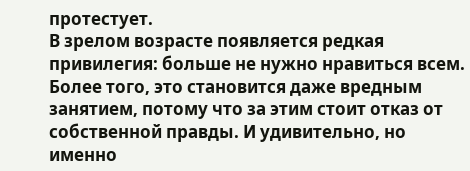протестует.
В зрелом возрасте появляется редкая привилегия: больше не нужно нравиться всем. Более того, это становится даже вредным занятием, потому что за этим стоит отказ от собственной правды. И удивительно, но именно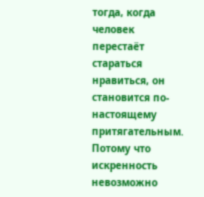тогда, когда человек перестаёт стараться нравиться, он становится по-настоящему притягательным. Потому что искренность невозможно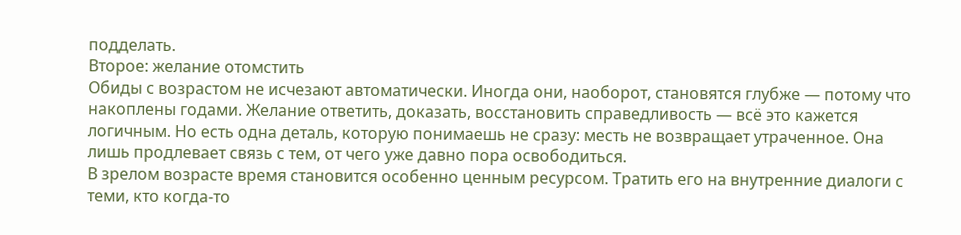подделать.
Второе: желание отомстить
Обиды с возрастом не исчезают автоматически. Иногда они, наоборот, становятся глубже — потому что накоплены годами. Желание ответить, доказать, восстановить справедливость — всё это кажется логичным. Но есть одна деталь, которую понимаешь не сразу: месть не возвращает утраченное. Она лишь продлевает связь с тем, от чего уже давно пора освободиться.
В зрелом возрасте время становится особенно ценным ресурсом. Тратить его на внутренние диалоги с теми, кто когда-то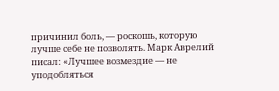причинил боль, — роскошь, которую лучше себе не позволять. Марк Аврелий писал: «Лучшее возмездие — не уподобляться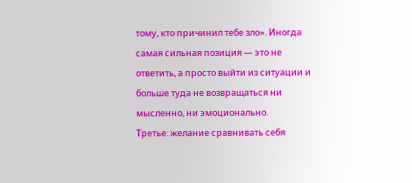тому, кто причинил тебе зло». Иногда самая сильная позиция — это не ответить, а просто выйти из ситуации и больше туда не возвращаться ни мысленно, ни эмоционально.
Третье: желание сравнивать себя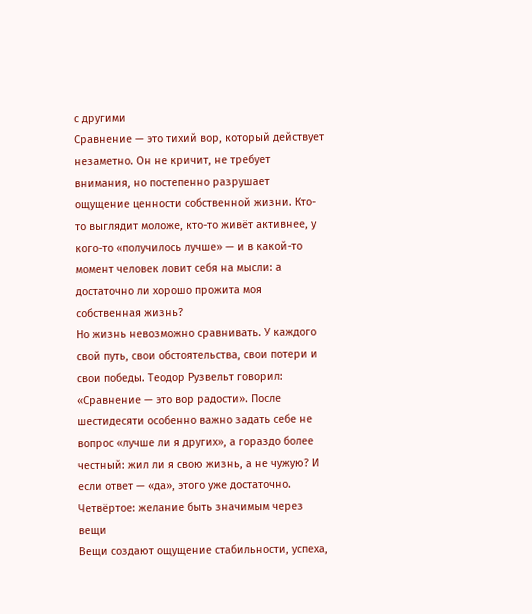с другими
Сравнение — это тихий вор, который действует незаметно. Он не кричит, не требует внимания, но постепенно разрушает ощущение ценности собственной жизни. Кто-то выглядит моложе, кто-то живёт активнее, у кого-то «получилось лучше» — и в какой-то момент человек ловит себя на мысли: а достаточно ли хорошо прожита моя собственная жизнь?
Но жизнь невозможно сравнивать. У каждого свой путь, свои обстоятельства, свои потери и свои победы. Теодор Рузвельт говорил: «Сравнение — это вор радости». После шестидесяти особенно важно задать себе не вопрос «лучше ли я других», а гораздо более честный: жил ли я свою жизнь, а не чужую? И если ответ — «да», этого уже достаточно.
Четвёртое: желание быть значимым через вещи
Вещи создают ощущение стабильности, успеха,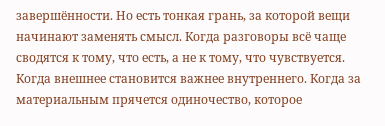завершённости. Но есть тонкая грань, за которой вещи начинают заменять смысл. Когда разговоры всё чаще сводятся к тому, что есть, а не к тому, что чувствуется. Когда внешнее становится важнее внутреннего. Когда за материальным прячется одиночество, которое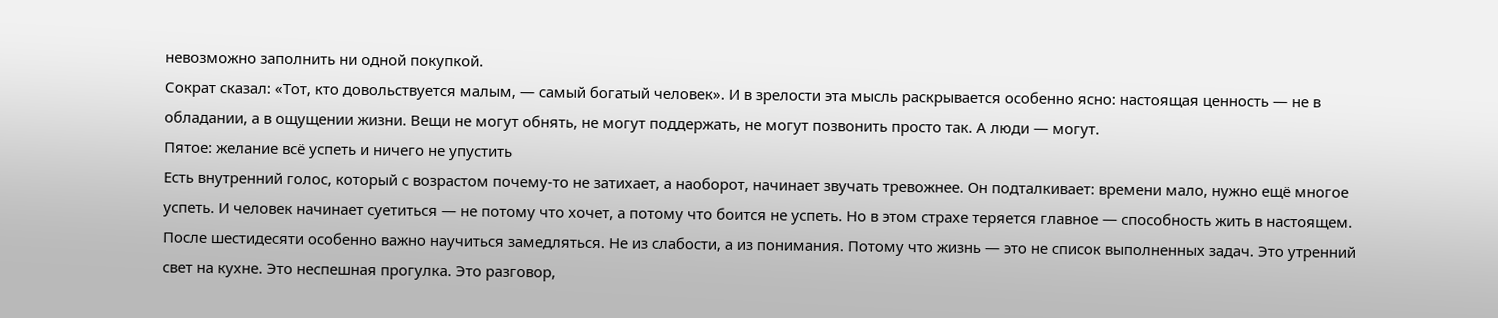невозможно заполнить ни одной покупкой.
Сократ сказал: «Тот, кто довольствуется малым, — самый богатый человек». И в зрелости эта мысль раскрывается особенно ясно: настоящая ценность — не в обладании, а в ощущении жизни. Вещи не могут обнять, не могут поддержать, не могут позвонить просто так. А люди — могут.
Пятое: желание всё успеть и ничего не упустить
Есть внутренний голос, который с возрастом почему-то не затихает, а наоборот, начинает звучать тревожнее. Он подталкивает: времени мало, нужно ещё многое успеть. И человек начинает суетиться — не потому что хочет, а потому что боится не успеть. Но в этом страхе теряется главное — способность жить в настоящем.
После шестидесяти особенно важно научиться замедляться. Не из слабости, а из понимания. Потому что жизнь — это не список выполненных задач. Это утренний свет на кухне. Это неспешная прогулка. Это разговор,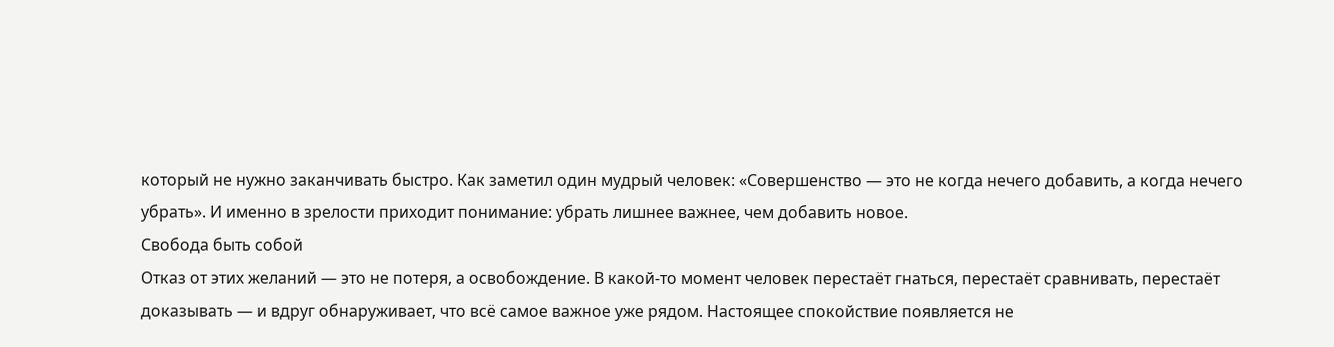который не нужно заканчивать быстро. Как заметил один мудрый человек: «Совершенство — это не когда нечего добавить, а когда нечего убрать». И именно в зрелости приходит понимание: убрать лишнее важнее, чем добавить новое.
Свобода быть собой
Отказ от этих желаний — это не потеря, а освобождение. В какой-то момент человек перестаёт гнаться, перестаёт сравнивать, перестаёт доказывать — и вдруг обнаруживает, что всё самое важное уже рядом. Настоящее спокойствие появляется не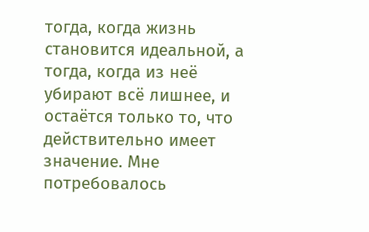тогда, когда жизнь становится идеальной, а тогда, когда из неё убирают всё лишнее, и остаётся только то, что действительно имеет значение. Мне потребовалось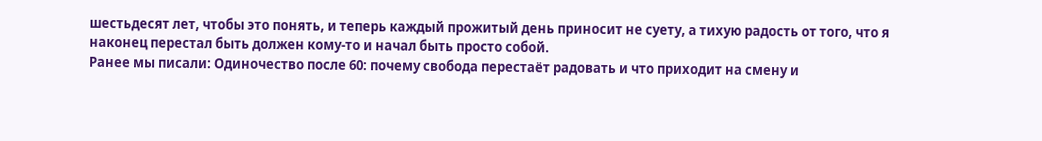шестьдесят лет, чтобы это понять, и теперь каждый прожитый день приносит не суету, а тихую радость от того, что я наконец перестал быть должен кому-то и начал быть просто собой.
Ранее мы писали: Одиночество после 60: почему свобода перестаёт радовать и что приходит на смену и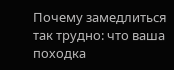Почему замедлиться так трудно: что ваша походка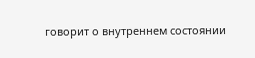говорит о внутреннем состоянии